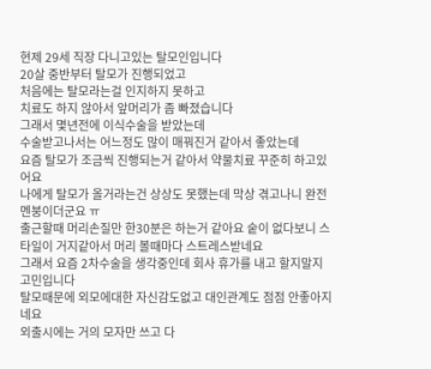현제 29세 직장 다니고있는 탈모인입니다
20살 중반부터 탈모가 진행되었고
처음에는 탈모라는걸 인지하지 못하고
치료도 하지 않아서 앞머리가 좀 빠졌습니다
그래서 몇년전에 이식수술을 받았는데
수술받고나서는 어느정도 많이 매꿔진거 같아서 좋았는데
요즘 탈모가 조금씩 진행되는거 같아서 약물치료 꾸준히 하고있어요
나에게 탈모가 올거라는건 상상도 못했는데 막상 겪고나니 완전 멘붕이더군요 ㅠ
출근할때 머리손질만 한30분은 하는거 같아요 숱이 없다보니 스타일이 거지같아서 머리 볼때마다 스트레스받네요
그래서 요즘 2차수술을 생각중인데 회사 휴가를 내고 할지말지 고민입니다
탈모때문에 외모에대한 자신감도없고 대인관계도 점점 안좋아지네요
외출시에는 거의 모자만 쓰고 다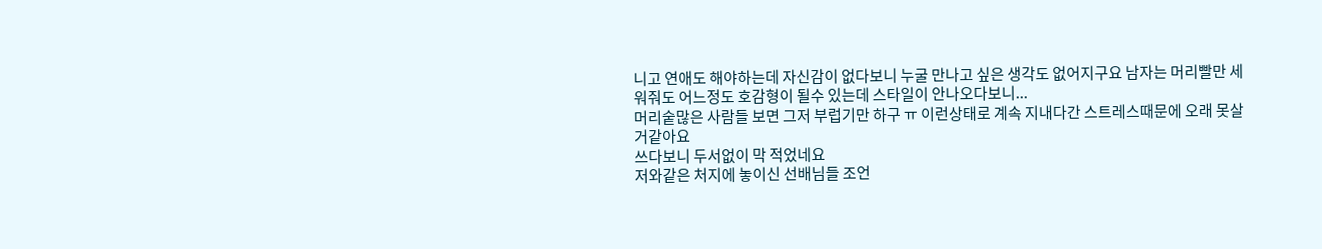니고 연애도 해야하는데 자신감이 없다보니 누굴 만나고 싶은 생각도 없어지구요 남자는 머리빨만 세워줘도 어느정도 호감형이 될수 있는데 스타일이 안나오다보니...
머리숱많은 사람들 보면 그저 부럽기만 하구 ㅠ 이런상태로 계속 지내다간 스트레스때문에 오래 못살거같아요
쓰다보니 두서없이 막 적었네요
저와같은 처지에 놓이신 선배님들 조언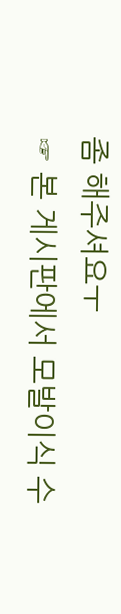좀 해주셔요ㅜ
☞ 본 게시판에서 모발이식 수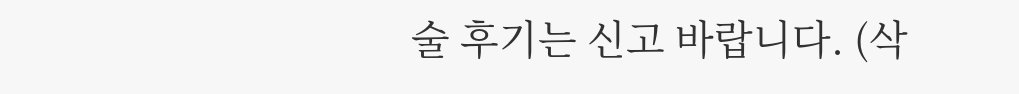술 후기는 신고 바랍니다. (삭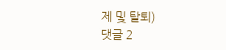제 및 탈퇴)
댓글 2